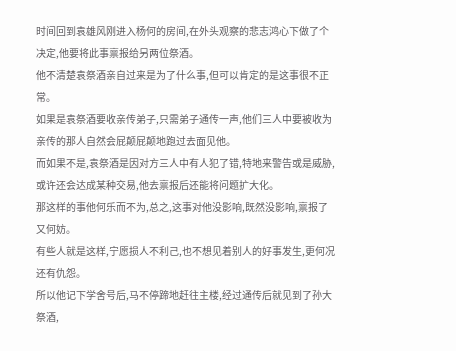时间回到袁雄风刚进入杨何的房间,在外头观察的悲志鸿心下做了个决定,他要将此事禀报给另两位祭酒。
他不清楚袁祭酒亲自过来是为了什么事,但可以肯定的是这事很不正常。
如果是袁祭酒要收亲传弟子,只需弟子通传一声,他们三人中要被收为亲传的那人自然会屁颠屁颠地跑过去面见他。
而如果不是,袁祭酒是因对方三人中有人犯了错,特地来警告或是威胁,或许还会达成某种交易,他去禀报后还能将问题扩大化。
那这样的事他何乐而不为,总之,这事对他没影响,既然没影响,禀报了又何妨。
有些人就是这样,宁愿损人不利己,也不想见着别人的好事发生,更何况还有仇怨。
所以他记下学舍号后,马不停蹄地赶往主楼,经过通传后就见到了孙大祭酒,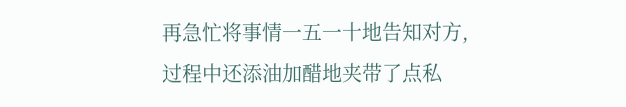再急忙将事情一五一十地告知对方,过程中还添油加醋地夹带了点私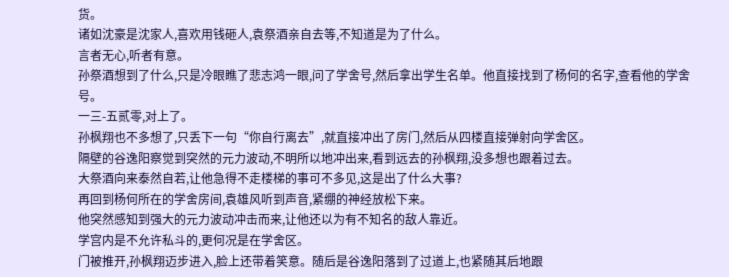货。
诸如沈豪是沈家人,喜欢用钱砸人,袁祭酒亲自去等,不知道是为了什么。
言者无心,听者有意。
孙祭酒想到了什么,只是冷眼瞧了悲志鸿一眼,问了学舍号,然后拿出学生名单。他直接找到了杨何的名字,查看他的学舍号。
一三-五贰零,对上了。
孙枫翔也不多想了,只丢下一句“你自行离去”,就直接冲出了房门,然后从四楼直接弹射向学舍区。
隔壁的谷逸阳察觉到突然的元力波动,不明所以地冲出来,看到远去的孙枫翔,没多想也跟着过去。
大祭酒向来泰然自若,让他急得不走楼梯的事可不多见,这是出了什么大事?
再回到杨何所在的学舍房间,袁雄风听到声音,紧绷的神经放松下来。
他突然感知到强大的元力波动冲击而来,让他还以为有不知名的敌人靠近。
学宫内是不允许私斗的,更何况是在学舍区。
门被推开,孙枫翔迈步进入,脸上还带着笑意。随后是谷逸阳落到了过道上,也紧随其后地跟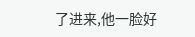了进来,他一脸好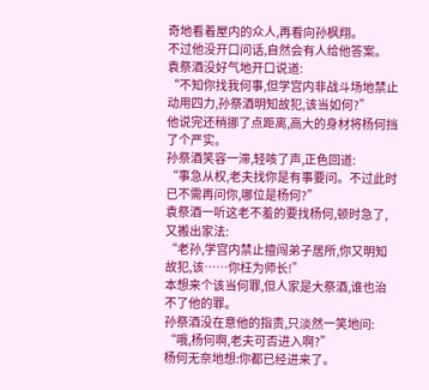奇地看着屋内的众人,再看向孙枫翔。
不过他没开口问话,自然会有人给他答案。
袁祭酒没好气地开口说道:
“不知你找我何事,但学宫内非战斗场地禁止动用四力,孙祭酒明知故犯,该当如何?”
他说完还稍挪了点距离,高大的身材将杨何挡了个严实。
孙祭酒笑容一滞,轻咳了声,正色回道:
“事急从权,老夫找你是有事要问。不过此时已不需再问你,哪位是杨何?”
袁祭酒一听这老不羞的要找杨何,顿时急了,又搬出家法:
“老孙,学宫内禁止擅闯弟子居所,你又明知故犯,该……你枉为师长!”
本想来个该当何罪,但人家是大祭酒,谁也治不了他的罪。
孙祭酒没在意他的指责,只淡然一笑地问:
“哦,杨何啊,老夫可否进入啊?”
杨何无奈地想:你都已经进来了。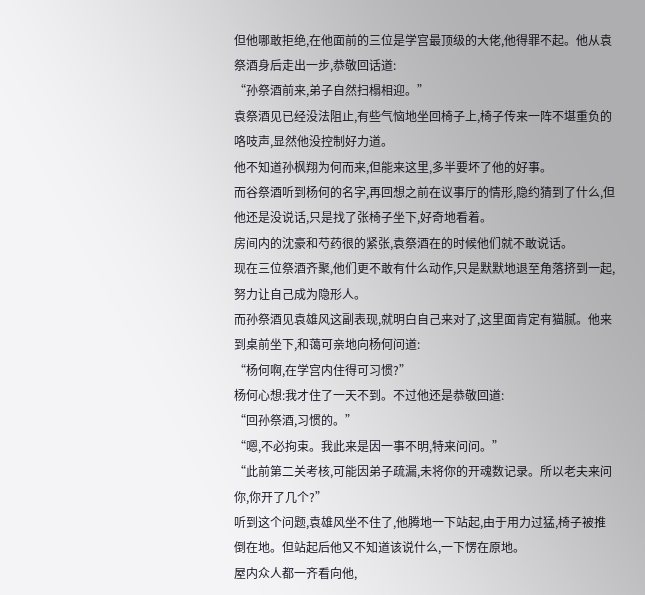但他哪敢拒绝,在他面前的三位是学宫最顶级的大佬,他得罪不起。他从袁祭酒身后走出一步,恭敬回话道:
“孙祭酒前来,弟子自然扫榻相迎。”
袁祭酒见已经没法阻止,有些气恼地坐回椅子上,椅子传来一阵不堪重负的咯吱声,显然他没控制好力道。
他不知道孙枫翔为何而来,但能来这里,多半要坏了他的好事。
而谷祭酒听到杨何的名字,再回想之前在议事厅的情形,隐约猜到了什么,但他还是没说话,只是找了张椅子坐下,好奇地看着。
房间内的沈豪和芍药很的紧张,袁祭酒在的时候他们就不敢说话。
现在三位祭酒齐聚,他们更不敢有什么动作,只是默默地退至角落挤到一起,努力让自己成为隐形人。
而孙祭酒见袁雄风这副表现,就明白自己来对了,这里面肯定有猫腻。他来到桌前坐下,和蔼可亲地向杨何问道:
“杨何啊,在学宫内住得可习惯?”
杨何心想:我才住了一天不到。不过他还是恭敬回道:
“回孙祭酒,习惯的。”
“嗯,不必拘束。我此来是因一事不明,特来问问。”
“此前第二关考核,可能因弟子疏漏,未将你的开魂数记录。所以老夫来问你,你开了几个?”
听到这个问题,袁雄风坐不住了,他腾地一下站起,由于用力过猛,椅子被推倒在地。但站起后他又不知道该说什么,一下愣在原地。
屋内众人都一齐看向他,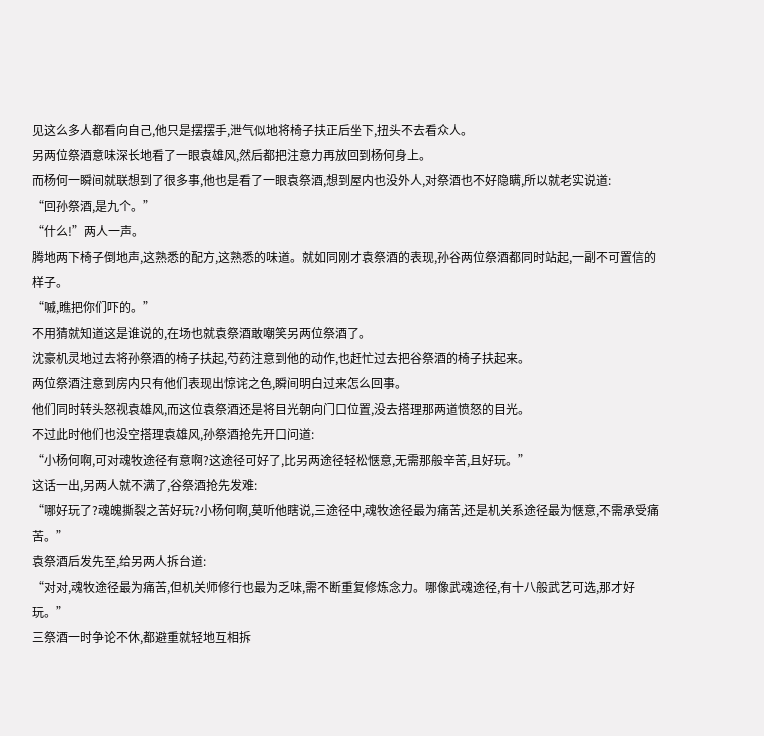见这么多人都看向自己,他只是摆摆手,泄气似地将椅子扶正后坐下,扭头不去看众人。
另两位祭酒意味深长地看了一眼袁雄风,然后都把注意力再放回到杨何身上。
而杨何一瞬间就联想到了很多事,他也是看了一眼袁祭酒,想到屋内也没外人,对祭酒也不好隐瞒,所以就老实说道:
“回孙祭酒,是九个。”
“什么!”两人一声。
腾地两下椅子倒地声,这熟悉的配方,这熟悉的味道。就如同刚才袁祭酒的表现,孙谷两位祭酒都同时站起,一副不可置信的样子。
“嘁,瞧把你们吓的。”
不用猜就知道这是谁说的,在场也就袁祭酒敢嘲笑另两位祭酒了。
沈豪机灵地过去将孙祭酒的椅子扶起,芍药注意到他的动作,也赶忙过去把谷祭酒的椅子扶起来。
两位祭酒注意到房内只有他们表现出惊诧之色,瞬间明白过来怎么回事。
他们同时转头怒视袁雄风,而这位袁祭酒还是将目光朝向门口位置,没去搭理那两道愤怒的目光。
不过此时他们也没空搭理袁雄风,孙祭酒抢先开口问道:
“小杨何啊,可对魂牧途径有意啊?这途径可好了,比另两途径轻松惬意,无需那般辛苦,且好玩。”
这话一出,另两人就不满了,谷祭酒抢先发难:
“哪好玩了?魂魄撕裂之苦好玩?小杨何啊,莫听他瞎说,三途径中,魂牧途径最为痛苦,还是机关系途径最为惬意,不需承受痛苦。”
袁祭酒后发先至,给另两人拆台道:
“对对,魂牧途径最为痛苦,但机关师修行也最为乏味,需不断重复修炼念力。哪像武魂途径,有十八般武艺可选,那才好玩。”
三祭酒一时争论不休,都避重就轻地互相拆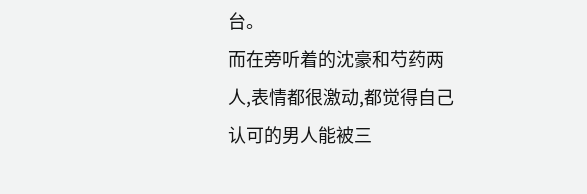台。
而在旁听着的沈豪和芍药两人,表情都很激动,都觉得自己认可的男人能被三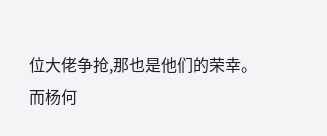位大佬争抢,那也是他们的荣幸。
而杨何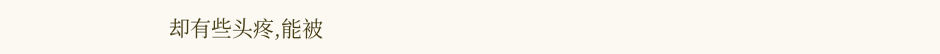却有些头疼,能被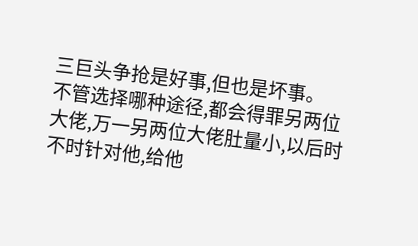三巨头争抢是好事,但也是坏事。
不管选择哪种途径,都会得罪另两位大佬,万一另两位大佬肚量小,以后时不时针对他,给他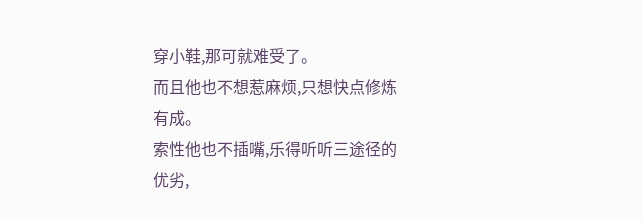穿小鞋,那可就难受了。
而且他也不想惹麻烦,只想快点修炼有成。
索性他也不插嘴,乐得听听三途径的优劣,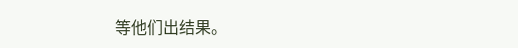等他们出结果。